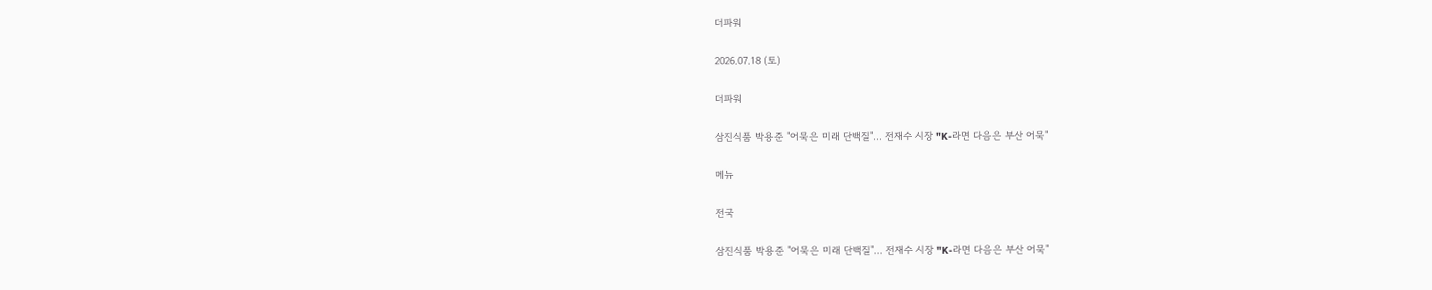더파워

2026.07.18 (토)

더파워

삼진식품 박용준 "어묵은 미래 단백질"… 전재수 시장 "K-라면 다음은 부산 어묵"

메뉴

전국

삼진식품 박용준 "어묵은 미래 단백질"… 전재수 시장 "K-라면 다음은 부산 어묵"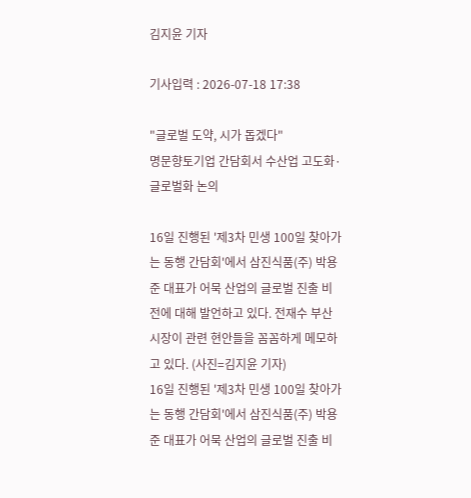김지윤 기자

기사입력 : 2026-07-18 17:38

"글로벌 도약, 시가 돕겠다"
명문향토기업 간담회서 수산업 고도화·글로벌화 논의

16일 진행된 '제3차 민생 100일 찾아가는 동행 간담회'에서 삼진식품(주) 박용준 대표가 어묵 산업의 글로벌 진출 비전에 대해 발언하고 있다. 전재수 부산시장이 관련 현안들을 꼼꼼하게 메모하고 있다. (사진=김지윤 기자)
16일 진행된 '제3차 민생 100일 찾아가는 동행 간담회'에서 삼진식품(주) 박용준 대표가 어묵 산업의 글로벌 진출 비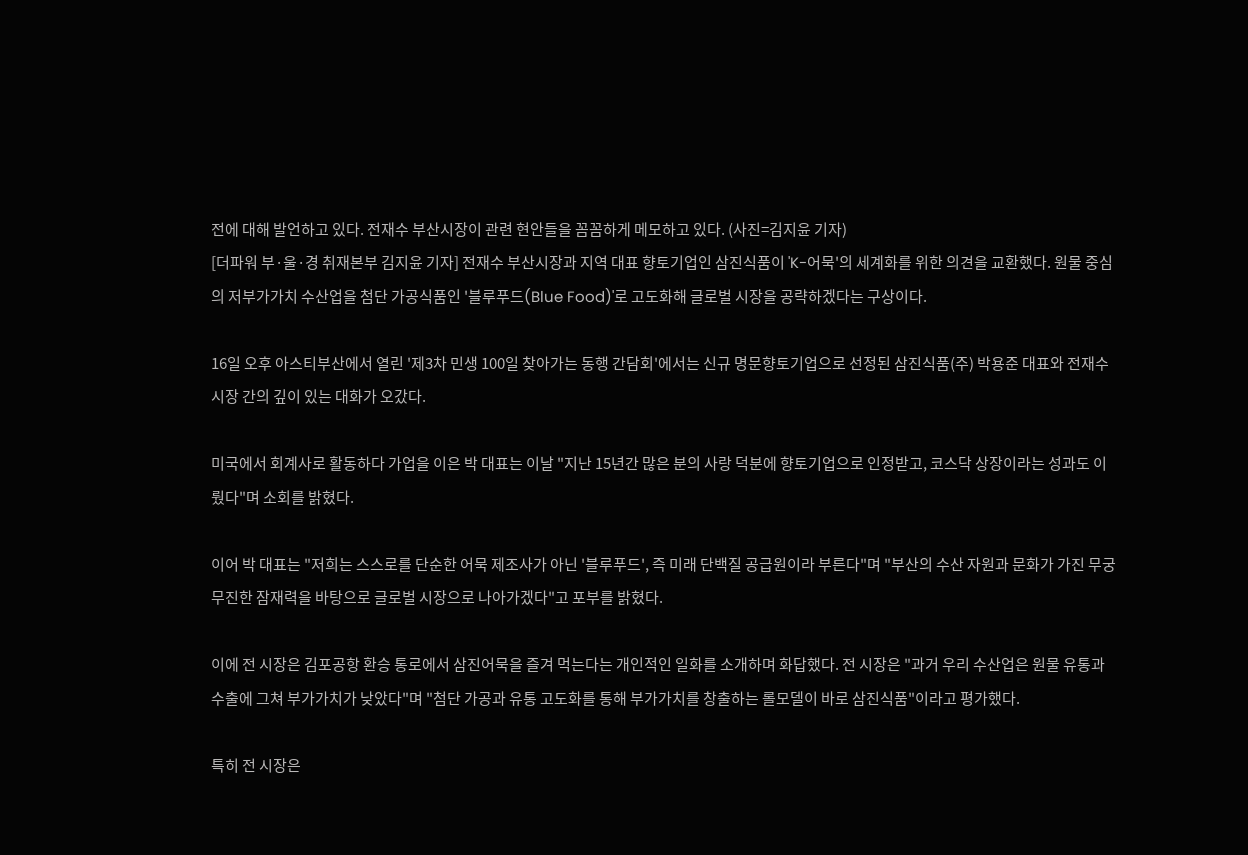전에 대해 발언하고 있다. 전재수 부산시장이 관련 현안들을 꼼꼼하게 메모하고 있다. (사진=김지윤 기자)
[더파워 부·울·경 취재본부 김지윤 기자] 전재수 부산시장과 지역 대표 향토기업인 삼진식품이 'K-어묵'의 세계화를 위한 의견을 교환했다. 원물 중심의 저부가가치 수산업을 첨단 가공식품인 '블루푸드(Blue Food)'로 고도화해 글로벌 시장을 공략하겠다는 구상이다.

16일 오후 아스티부산에서 열린 '제3차 민생 100일 찾아가는 동행 간담회'에서는 신규 명문향토기업으로 선정된 삼진식품(주) 박용준 대표와 전재수 시장 간의 깊이 있는 대화가 오갔다.

미국에서 회계사로 활동하다 가업을 이은 박 대표는 이날 "지난 15년간 많은 분의 사랑 덕분에 향토기업으로 인정받고, 코스닥 상장이라는 성과도 이뤘다"며 소회를 밝혔다.

이어 박 대표는 "저희는 스스로를 단순한 어묵 제조사가 아닌 '블루푸드', 즉 미래 단백질 공급원이라 부른다"며 "부산의 수산 자원과 문화가 가진 무궁무진한 잠재력을 바탕으로 글로벌 시장으로 나아가겠다"고 포부를 밝혔다.

이에 전 시장은 김포공항 환승 통로에서 삼진어묵을 즐겨 먹는다는 개인적인 일화를 소개하며 화답했다. 전 시장은 "과거 우리 수산업은 원물 유통과 수출에 그쳐 부가가치가 낮았다"며 "첨단 가공과 유통 고도화를 통해 부가가치를 창출하는 롤모델이 바로 삼진식품"이라고 평가했다.

특히 전 시장은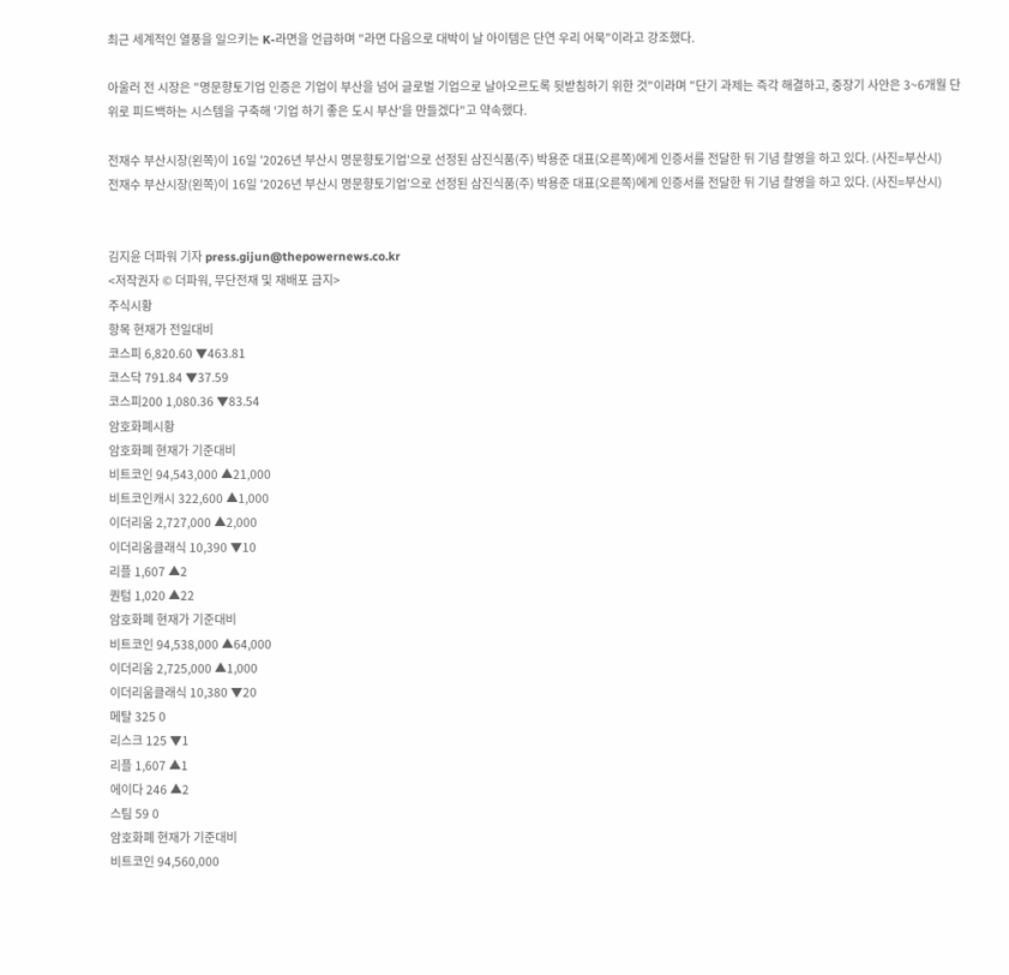최근 세계적인 열풍을 일으키는 K-라면을 언급하며 "라면 다음으로 대박이 날 아이템은 단연 우리 어묵"이라고 강조했다.

아울러 전 시장은 "명문향토기업 인증은 기업이 부산을 넘어 글로벌 기업으로 날아오르도록 뒷받침하기 위한 것"이라며 "단기 과제는 즉각 해결하고, 중장기 사안은 3~6개월 단위로 피드백하는 시스템을 구축해 '기업 하기 좋은 도시 부산'을 만들겠다"고 약속했다.

전재수 부산시장(왼쪽)이 16일 '2026년 부산시 명문향토기업'으로 선정된 삼진식품(주) 박용준 대표(오른쪽)에게 인증서를 전달한 뒤 기념 촬영을 하고 있다. (사진=부산시)
전재수 부산시장(왼쪽)이 16일 '2026년 부산시 명문향토기업'으로 선정된 삼진식품(주) 박용준 대표(오른쪽)에게 인증서를 전달한 뒤 기념 촬영을 하고 있다. (사진=부산시)


김지윤 더파워 기자 press.gijun@thepowernews.co.kr
<저작권자 © 더파워, 무단전재 및 재배포 금지>
주식시황
항목 현재가 전일대비
코스피 6,820.60 ▼463.81
코스닥 791.84 ▼37.59
코스피200 1,080.36 ▼83.54
암호화폐시황
암호화폐 현재가 기준대비
비트코인 94,543,000 ▲21,000
비트코인캐시 322,600 ▲1,000
이더리움 2,727,000 ▲2,000
이더리움클래식 10,390 ▼10
리플 1,607 ▲2
퀀텀 1,020 ▲22
암호화폐 현재가 기준대비
비트코인 94,538,000 ▲64,000
이더리움 2,725,000 ▲1,000
이더리움클래식 10,380 ▼20
메탈 325 0
리스크 125 ▼1
리플 1,607 ▲1
에이다 246 ▲2
스팀 59 0
암호화폐 현재가 기준대비
비트코인 94,560,000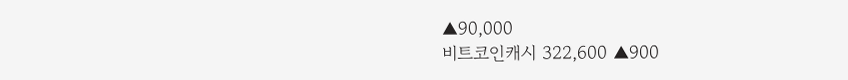▲90,000
비트코인캐시 322,600 ▲900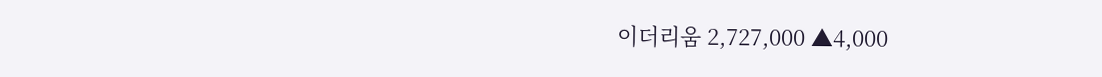이더리움 2,727,000 ▲4,000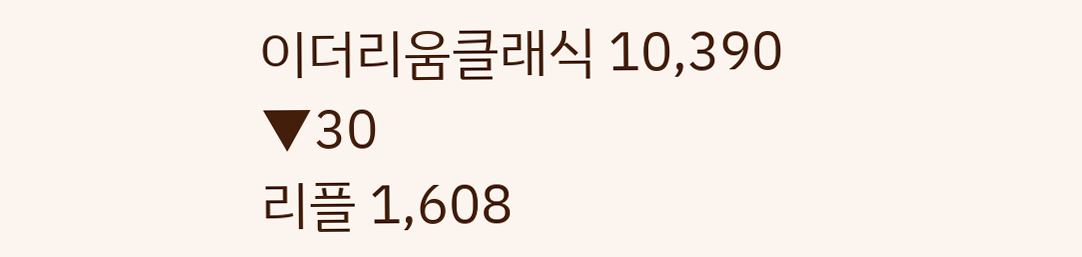이더리움클래식 10,390 ▼30
리플 1,608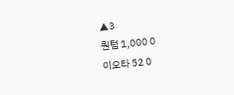▲3
퀀텀 1,000 0
이오타 52 0